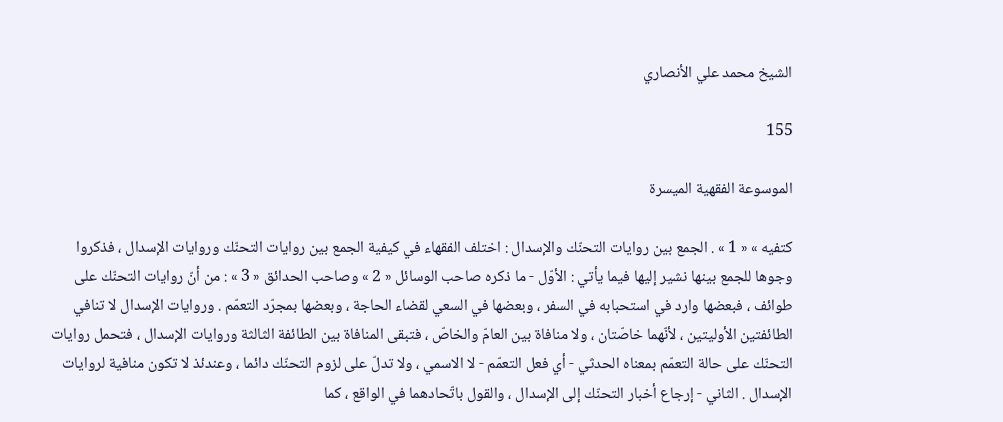الشيخ محمد علي الأنصاري

155

الموسوعة الفقهية الميسرة

كتفيه » « 1 » . الجمع بين روايات التحنّك والإسدال : اختلف الفقهاء في كيفية الجمع بين روايات التحنّك وروايات الإسدال ، فذكروا وجوها للجمع بينها نشير إليها فيما يأتي : الأوّل - ما ذكره صاحب الوسائل « 2 » وصاحب الحدائق « 3 » : من أنّ روايات التحنّك على طوائف ، فبعضها وارد في استحبابه في السفر ، وبعضها في السعي لقضاء الحاجة ، وبعضها بمجرّد التعمّم . وروايات الإسدال لا تنافي الطائفتين الأوليتين ، لأنّهما خاصّتان ، ولا منافاة بين العامّ والخاصّ ، فتبقى المنافاة بين الطائفة الثالثة وروايات الإسدال ، فتحمل روايات التحنّك على حالة التعمّم بمعناه الحدثي - أي فعل التعمّم - لا الاسمي ، ولا تدلّ على لزوم التحنّك دائما ، وعندئذ لا تكون منافية لروايات الإسدال . الثاني - إرجاع أخبار التحنّك إلى الإسدال ، والقول باتّحادهما في الواقع ، كما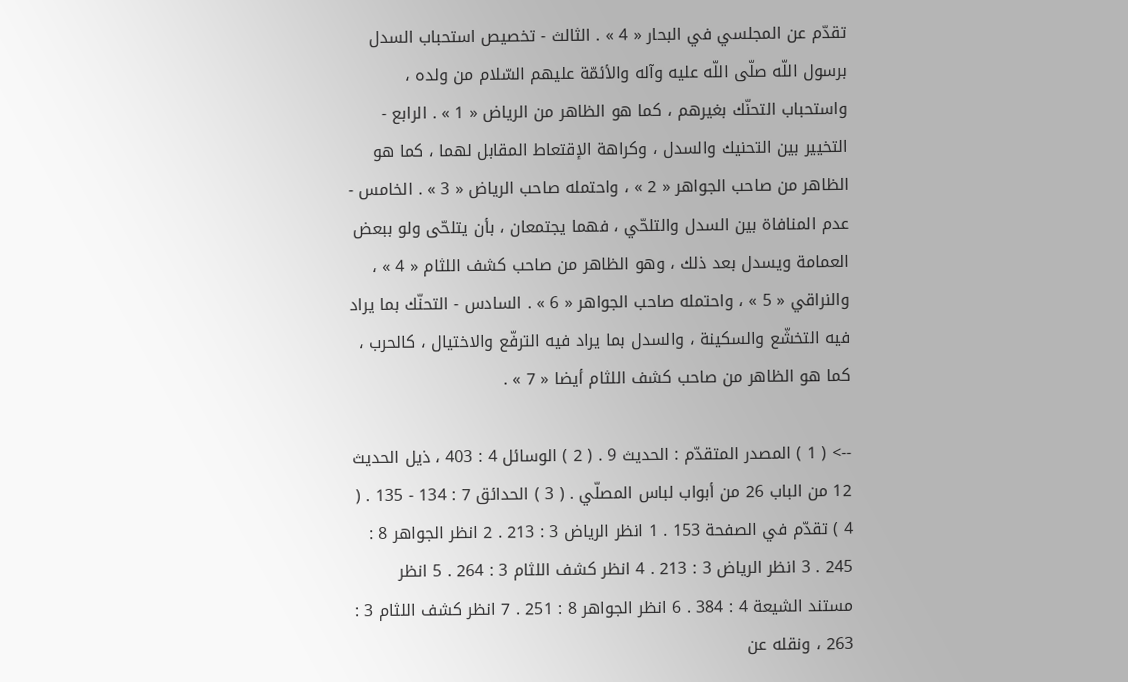تقدّم عن المجلسي في البحار « 4 » . الثالث - تخصيص استحباب السدل برسول اللّه صلّى اللّه عليه وآله والأئمّة عليهم السّلام من ولده ، واستحباب التحنّك بغيرهم ، كما هو الظاهر من الرياض « 1 » . الرابع - التخيير بين التحنيك والسدل ، وكراهة الإقتعاط المقابل لهما ، كما هو الظاهر من صاحب الجواهر « 2 » ، واحتمله صاحب الرياض « 3 » . الخامس - عدم المنافاة بين السدل والتلحّي ، فهما يجتمعان ، بأن يتلحّى ولو ببعض العمامة ويسدل بعد ذلك ، وهو الظاهر من صاحب كشف اللثام « 4 » ، والنراقي « 5 » ، واحتمله صاحب الجواهر « 6 » . السادس - التحنّك بما يراد فيه التخشّع والسكينة ، والسدل بما يراد فيه الترفّع والاختيال ، كالحرب ، كما هو الظاهر من صاحب كشف اللثام أيضا « 7 » .

--> ( 1 ) المصدر المتقدّم : الحديث 9 . ( 2 ) الوسائل 4 : 403 ، ذيل الحديث 12 من الباب 26 من أبواب لباس المصلّي . ( 3 ) الحدائق 7 : 134 - 135 . ( 4 ) تقدّم في الصفحة 153 . 1 انظر الرياض 3 : 213 . 2 انظر الجواهر 8 : 245 . 3 انظر الرياض 3 : 213 . 4 انظر كشف اللثام 3 : 264 . 5 انظر مستند الشيعة 4 : 384 . 6 انظر الجواهر 8 : 251 . 7 انظر كشف اللثام 3 : 263 ، ونقله عن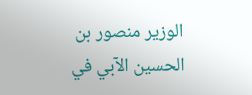الوزير منصور بن الحسين الآبي في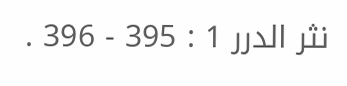نثر الدرر 1 : 395 - 396 .